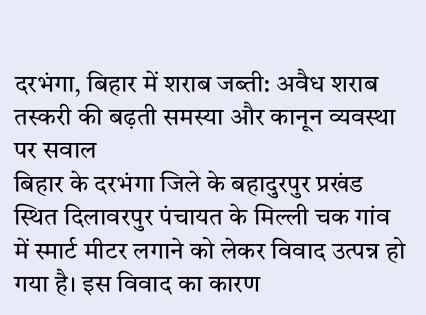दरभंगा, बिहार में शराब जब्ती: अवैध शराब तस्करी की बढ़ती समस्या और कानून व्यवस्था पर सवाल
बिहार के दरभंगा जिले के बहादुरपुर प्रखंड स्थित दिलावरपुर पंचायत के मिल्ली चक गांव में स्मार्ट मीटर लगाने को लेकर विवाद उत्पन्न हो गया है। इस विवाद का कारण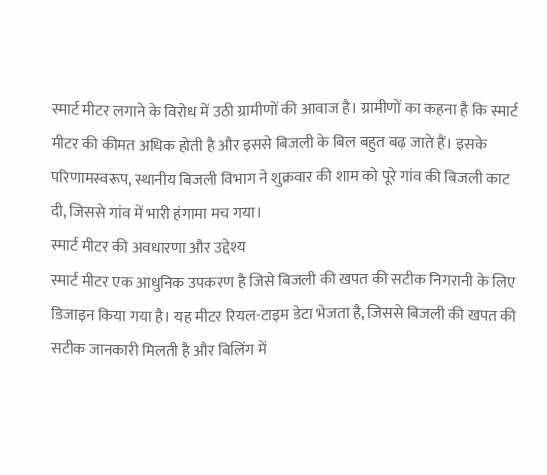स्मार्ट मीटर लगाने के विरोध में उठी ग्रामीणों की आवाज है। ग्रामीणों का कहना है कि स्मार्ट मीटर की कीमत अधिक होती है और इससे बिजली के बिल बहुत बढ़ जाते हैं। इसके परिणामस्वरूप, स्थानीय बिजली विभाग ने शुक्रवार की शाम को पूरे गांव की बिजली काट दी, जिससे गांव में भारी हंगामा मच गया।
स्मार्ट मीटर की अवधारणा और उद्देश्य
स्मार्ट मीटर एक आधुनिक उपकरण है जिसे बिजली की खपत की सटीक निगरानी के लिए डिजाइन किया गया है। यह मीटर रियल-टाइम डेटा भेजता है, जिससे बिजली की खपत की सटीक जानकारी मिलती है और बिलिंग में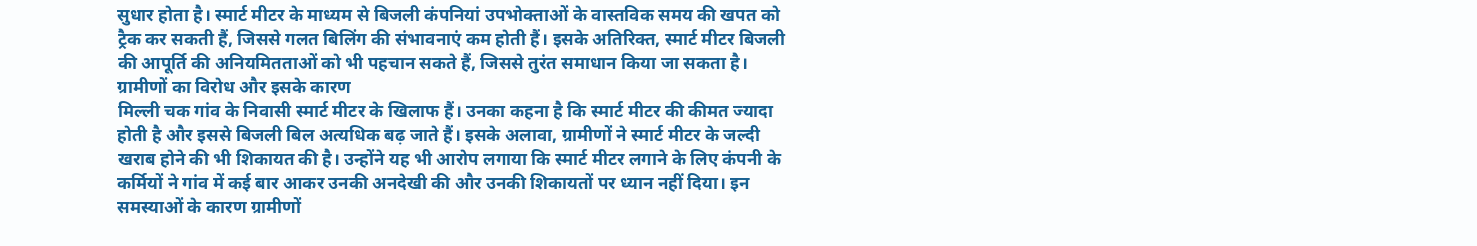सुधार होता है। स्मार्ट मीटर के माध्यम से बिजली कंपनियां उपभोक्ताओं के वास्तविक समय की खपत को ट्रैक कर सकती हैं, जिससे गलत बिलिंग की संभावनाएं कम होती हैं। इसके अतिरिक्त, स्मार्ट मीटर बिजली की आपूर्ति की अनियमितताओं को भी पहचान सकते हैं, जिससे तुरंत समाधान किया जा सकता है।
ग्रामीणों का विरोध और इसके कारण
मिल्ली चक गांव के निवासी स्मार्ट मीटर के खिलाफ हैं। उनका कहना है कि स्मार्ट मीटर की कीमत ज्यादा होती है और इससे बिजली बिल अत्यधिक बढ़ जाते हैं। इसके अलावा, ग्रामीणों ने स्मार्ट मीटर के जल्दी खराब होने की भी शिकायत की है। उन्होंने यह भी आरोप लगाया कि स्मार्ट मीटर लगाने के लिए कंपनी के कर्मियों ने गांव में कई बार आकर उनकी अनदेखी की और उनकी शिकायतों पर ध्यान नहीं दिया। इन समस्याओं के कारण ग्रामीणों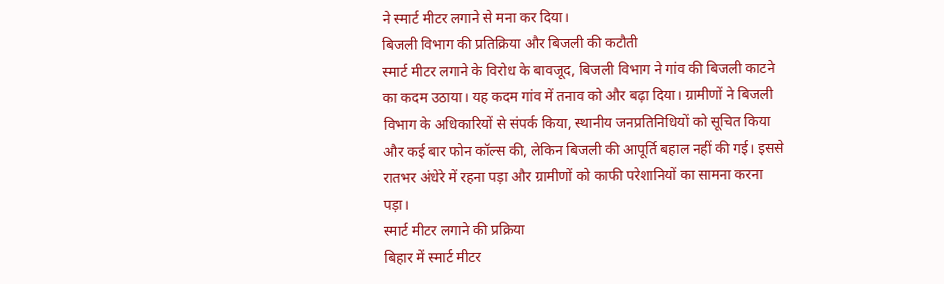ने स्मार्ट मीटर लगाने से मना कर दिया।
बिजली विभाग की प्रतिक्रिया और बिजली की कटौती
स्मार्ट मीटर लगाने के विरोध के बावजूद, बिजली विभाग ने गांव की बिजली काटने का कदम उठाया। यह कदम गांव में तनाव को और बढ़ा दिया। ग्रामीणों ने बिजली विभाग के अधिकारियों से संपर्क किया, स्थानीय जनप्रतिनिधियों को सूचित किया और कई बार फोन कॉल्स की, लेकिन बिजली की आपूर्ति बहाल नहीं की गई। इससे रातभर अंधेरे में रहना पड़ा और ग्रामीणों को काफी परेशानियों का सामना करना पड़ा।
स्मार्ट मीटर लगाने की प्रक्रिया
बिहार में स्मार्ट मीटर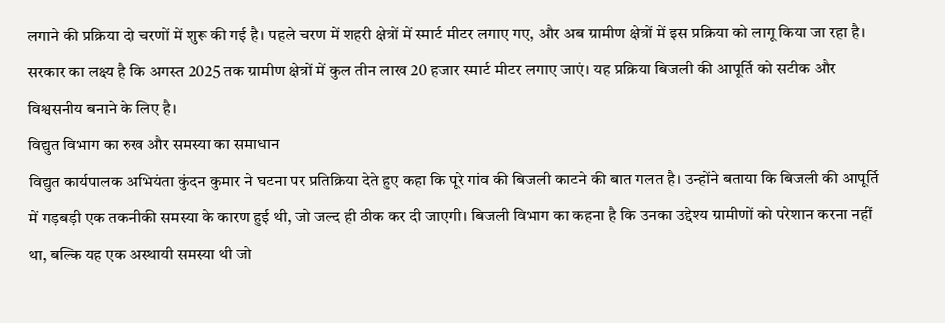लगाने की प्रक्रिया दो चरणों में शुरू की गई है। पहले चरण में शहरी क्षेत्रों में स्मार्ट मीटर लगाए गए, और अब ग्रामीण क्षेत्रों में इस प्रक्रिया को लागू किया जा रहा है। सरकार का लक्ष्य है कि अगस्त 2025 तक ग्रामीण क्षेत्रों में कुल तीन लाख 20 हजार स्मार्ट मीटर लगाए जाएं। यह प्रक्रिया बिजली की आपूर्ति को सटीक और विश्वसनीय बनाने के लिए है।
विद्युत विभाग का रुख और समस्या का समाधान
विद्युत कार्यपालक अभियंता कुंदन कुमार ने घटना पर प्रतिक्रिया देते हुए कहा कि पूरे गांव की बिजली काटने की बात गलत है। उन्होंने बताया कि बिजली की आपूर्ति में गड़बड़ी एक तकनीकी समस्या के कारण हुई थी, जो जल्द ही ठीक कर दी जाएगी। बिजली विभाग का कहना है कि उनका उद्देश्य ग्रामीणों को परेशान करना नहीं था, बल्कि यह एक अस्थायी समस्या थी जो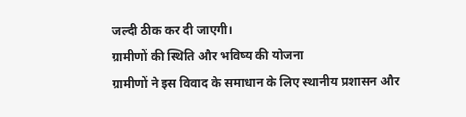जल्दी ठीक कर दी जाएगी।
ग्रामीणों की स्थिति और भविष्य की योजना
ग्रामीणों ने इस विवाद के समाधान के लिए स्थानीय प्रशासन और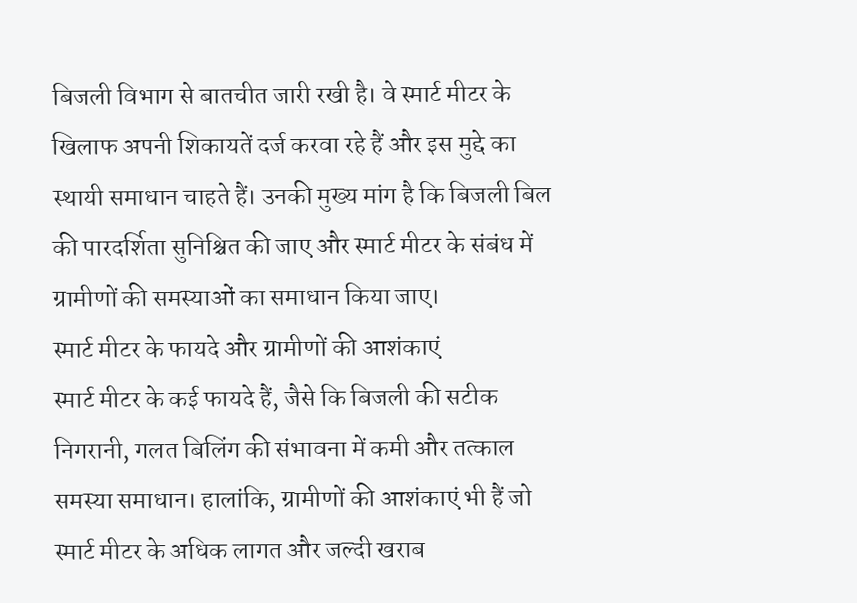बिजली विभाग से बातचीत जारी रखी है। वे स्मार्ट मीटर के खिलाफ अपनी शिकायतें दर्ज करवा रहे हैं और इस मुद्दे का स्थायी समाधान चाहते हैं। उनकी मुख्य मांग है कि बिजली बिल की पारदर्शिता सुनिश्चित की जाए और स्मार्ट मीटर के संबंध में ग्रामीणों की समस्याओं का समाधान किया जाए।
स्मार्ट मीटर के फायदे और ग्रामीणों की आशंकाएं
स्मार्ट मीटर के कई फायदे हैं, जैसे कि बिजली की सटीक निगरानी, गलत बिलिंग की संभावना में कमी और तत्काल समस्या समाधान। हालांकि, ग्रामीणों की आशंकाएं भी हैं जो स्मार्ट मीटर के अधिक लागत और जल्दी खराब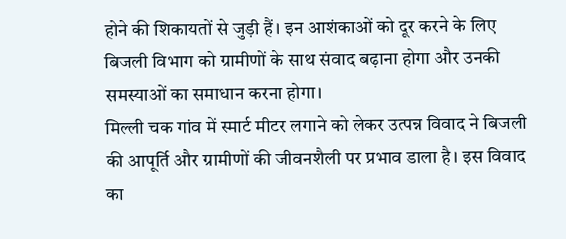होने की शिकायतों से जुड़ी हैं। इन आशंकाओं को दूर करने के लिए बिजली विभाग को ग्रामीणों के साथ संवाद बढ़ाना होगा और उनकी समस्याओं का समाधान करना होगा।
मिल्ली चक गांव में स्मार्ट मीटर लगाने को लेकर उत्पन्न विवाद ने बिजली की आपूर्ति और ग्रामीणों की जीवनशैली पर प्रभाव डाला है। इस विवाद का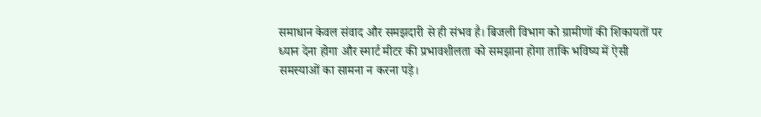समाधान केवल संवाद और समझदारी से ही संभव है। बिजली विभाग को ग्रामीणों की शिकायतों पर ध्यान देना होगा और स्मार्ट मीटर की प्रभावशीलता को समझाना होगा ताकि भविष्य में ऐसी समस्याओं का सामना न करना पड़े।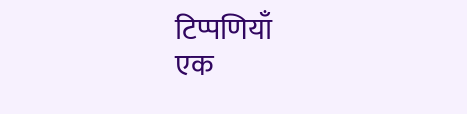टिप्पणियाँ
एक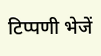टिप्पणी भेजें